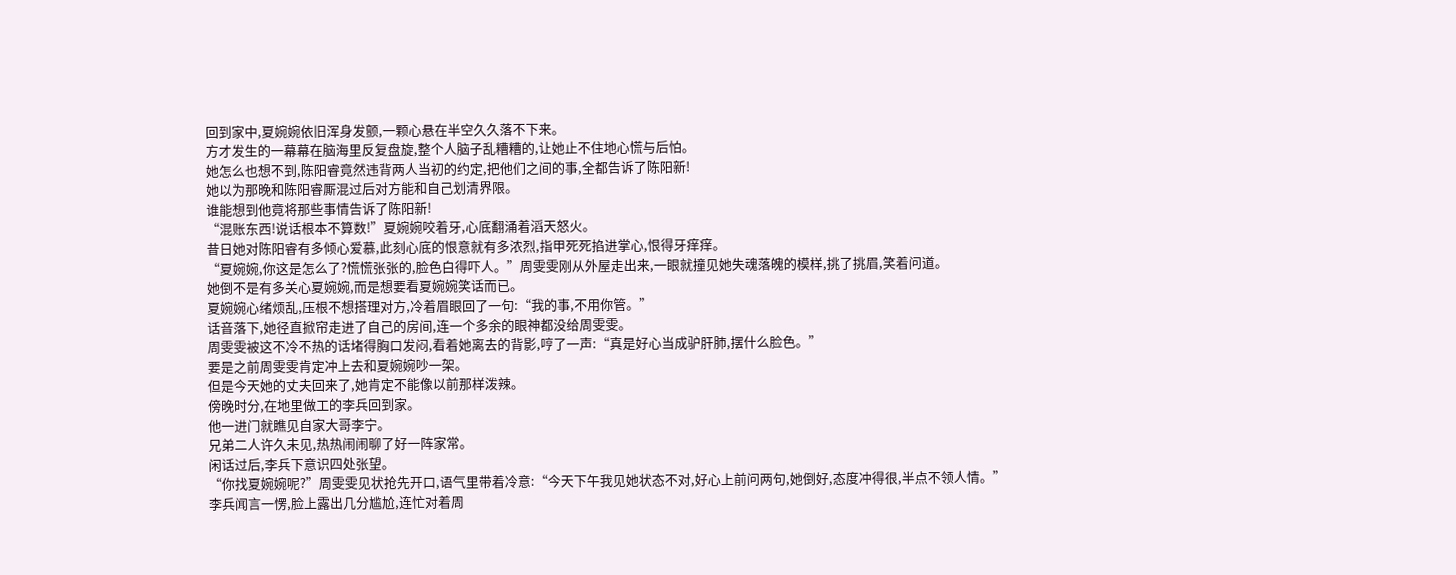回到家中,夏婉婉依旧浑身发颤,一颗心悬在半空久久落不下来。
方才发生的一幕幕在脑海里反复盘旋,整个人脑子乱糟糟的,让她止不住地心慌与后怕。
她怎么也想不到,陈阳睿竟然违背两人当初的约定,把他们之间的事,全都告诉了陈阳新!
她以为那晚和陈阳睿厮混过后对方能和自己划清界限。
谁能想到他竟将那些事情告诉了陈阳新!
“混账东西!说话根本不算数!”夏婉婉咬着牙,心底翻涌着滔天怒火。
昔日她对陈阳睿有多倾心爱慕,此刻心底的恨意就有多浓烈,指甲死死掐进掌心,恨得牙痒痒。
“夏婉婉,你这是怎么了?慌慌张张的,脸色白得吓人。”周雯雯刚从外屋走出来,一眼就撞见她失魂落魄的模样,挑了挑眉,笑着问道。
她倒不是有多关心夏婉婉,而是想要看夏婉婉笑话而已。
夏婉婉心绪烦乱,压根不想搭理对方,冷着眉眼回了一句:“我的事,不用你管。”
话音落下,她径直掀帘走进了自己的房间,连一个多余的眼神都没给周雯雯。
周雯雯被这不冷不热的话堵得胸口发闷,看着她离去的背影,哼了一声:“真是好心当成驴肝肺,摆什么脸色。”
要是之前周雯雯肯定冲上去和夏婉婉吵一架。
但是今天她的丈夫回来了,她肯定不能像以前那样泼辣。
傍晚时分,在地里做工的李兵回到家。
他一进门就瞧见自家大哥李宁。
兄弟二人许久未见,热热闹闹聊了好一阵家常。
闲话过后,李兵下意识四处张望。
“你找夏婉婉呢?”周雯雯见状抢先开口,语气里带着冷意:“今天下午我见她状态不对,好心上前问两句,她倒好,态度冲得很,半点不领人情。”
李兵闻言一愣,脸上露出几分尴尬,连忙对着周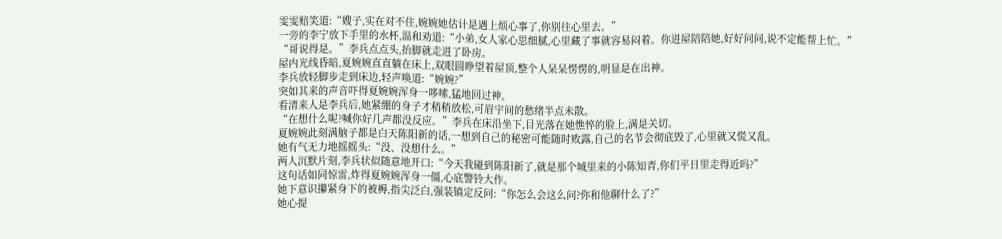雯雯赔笑道:“嫂子,实在对不住,婉婉她估计是遇上烦心事了,你别往心里去。”
一旁的李宁放下手里的水杯,温和劝道:“小弟,女人家心思细腻,心里藏了事就容易闷着。你进屋陪陪她,好好问问,说不定能帮上忙。”
“哥说得是。”李兵点点头,抬脚就走进了卧房。
屋内光线昏暗,夏婉婉直直躺在床上,双眼圆睁望着屋顶,整个人呆呆愣愣的,明显是在出神。
李兵放轻脚步走到床边,轻声唤道:“婉婉?”
突如其来的声音吓得夏婉婉浑身一哆嗦,猛地回过神。
看清来人是李兵后,她紧绷的身子才稍稍放松,可眉宇间的愁绪半点未散。
“在想什么呢?喊你好几声都没反应。”李兵在床沿坐下,目光落在她憔悴的脸上,满是关切。
夏婉婉此刻满脑子都是白天陈阳新的话,一想到自己的秘密可能随时败露,自己的名节会彻底毁了,心里就又慌又乱。
她有气无力地摇摇头:“没、没想什么。”
两人沉默片刻,李兵状似随意地开口:“今天我碰到陈阳新了,就是那个城里来的小陈知青,你们平日里走得近吗?”
这句话如同惊雷,炸得夏婉婉浑身一僵,心底警铃大作。
她下意识攥紧身下的被褥,指尖泛白,强装镇定反问:“你怎么会这么问?你和他聊什么了?”
她心提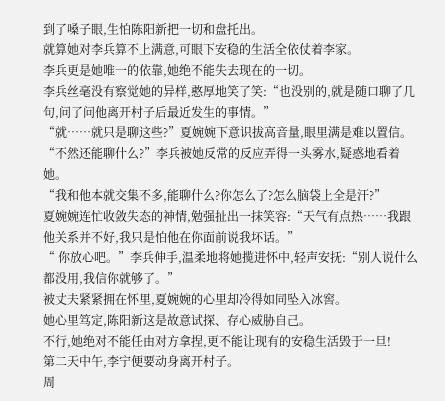到了嗓子眼,生怕陈阳新把一切和盘托出。
就算她对李兵算不上满意,可眼下安稳的生活全依仗着李家。
李兵更是她唯一的依靠,她绝不能失去现在的一切。
李兵丝毫没有察觉她的异样,憨厚地笑了笑:“也没别的,就是随口聊了几句,问了问他离开村子后最近发生的事情。”
“就……就只是聊这些?”夏婉婉下意识拔高音量,眼里满是难以置信。
“不然还能聊什么?”李兵被她反常的反应弄得一头雾水,疑惑地看着她。
“我和他本就交集不多,能聊什么?你怎么了?怎么脑袋上全是汗?”
夏婉婉连忙收敛失态的神情,勉强扯出一抹笑容:“天气有点热……我跟他关系并不好,我只是怕他在你面前说我坏话。”
“ 你放心吧。”李兵伸手,温柔地将她揽进怀中,轻声安抚:“别人说什么都没用,我信你就够了。”
被丈夫紧紧拥在怀里,夏婉婉的心里却冷得如同坠入冰窖。
她心里笃定,陈阳新这是故意试探、存心威胁自己。
不行,她绝对不能任由对方拿捏,更不能让现有的安稳生活毁于一旦!
第二天中午,李宁便要动身离开村子。
周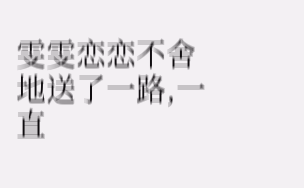雯雯恋恋不舍地送了一路,一直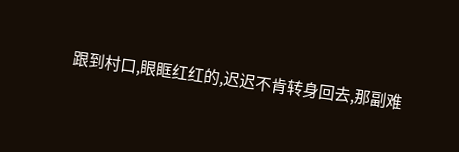跟到村口,眼眶红红的,迟迟不肯转身回去,那副难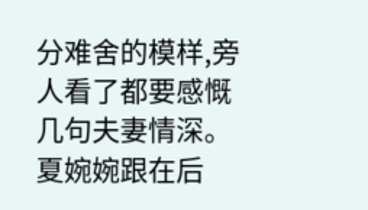分难舍的模样,旁人看了都要感慨几句夫妻情深。
夏婉婉跟在后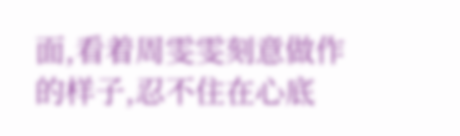面,看着周雯雯刻意做作的样子,忍不住在心底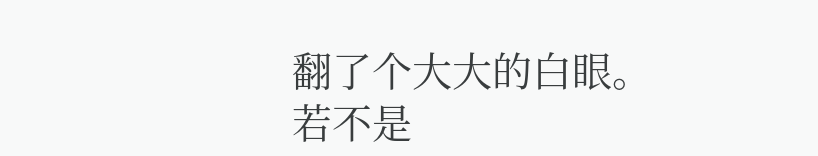翻了个大大的白眼。
若不是